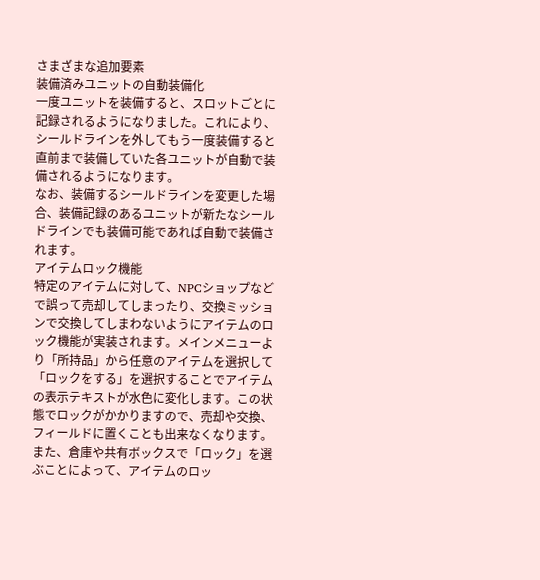さまざまな追加要素
装備済みユニットの自動装備化
一度ユニットを装備すると、スロットごとに記録されるようになりました。これにより、シールドラインを外してもう一度装備すると直前まで装備していた各ユニットが自動で装備されるようになります。
なお、装備するシールドラインを変更した場合、装備記録のあるユニットが新たなシールドラインでも装備可能であれば自動で装備されます。
アイテムロック機能
特定のアイテムに対して、NPCショップなどで誤って売却してしまったり、交換ミッションで交換してしまわないようにアイテムのロック機能が実装されます。メインメニューより「所持品」から任意のアイテムを選択して「ロックをする」を選択することでアイテムの表示テキストが水色に変化します。この状態でロックがかかりますので、売却や交換、フィールドに置くことも出来なくなります。
また、倉庫や共有ボックスで「ロック」を選ぶことによって、アイテムのロッ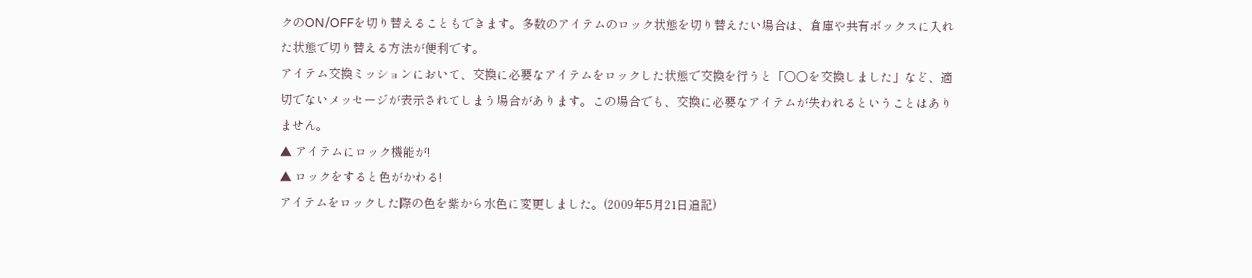クのON/OFFを切り替えることもできます。多数のアイテムのロック状態を切り替えたい場合は、倉庫や共有ボックスに入れた状態で切り替える方法が便利です。
アイテム交換ミッションにおいて、交換に必要なアイテムをロックした状態で交換を行うと「○○を交換しました」など、適切でないメッセージが表示されてしまう場合があります。この場合でも、交換に必要なアイテムが失われるということはありません。
▲ アイテムにロック機能が!
▲ ロックをすると色がかわる!
アイテムをロックした際の色を紫から水色に変更しました。(2009年5月21日追記)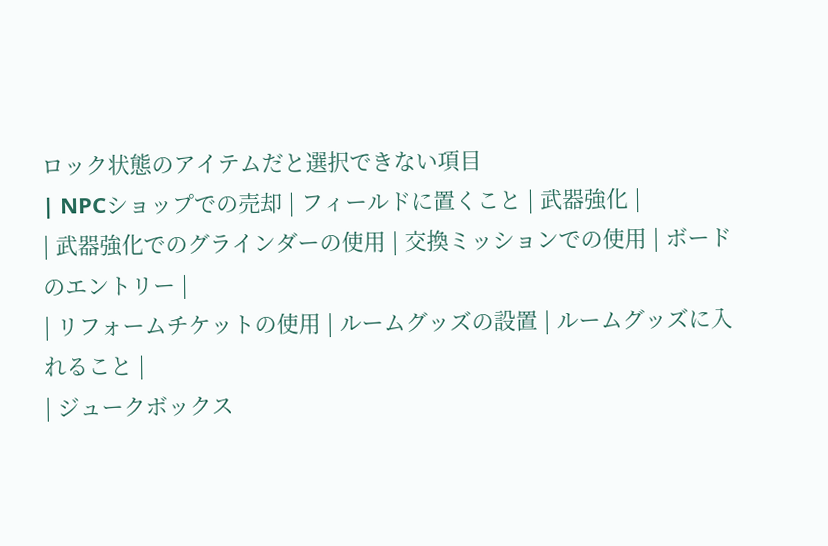ロック状態のアイテムだと選択できない項目
| NPCショップでの売却 | フィールドに置くこと | 武器強化 |
| 武器強化でのグラインダーの使用 | 交換ミッションでの使用 | ボードのエントリー |
| リフォームチケットの使用 | ルームグッズの設置 | ルームグッズに入れること |
| ジュークボックス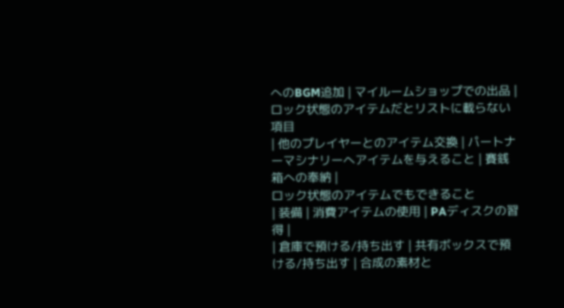へのBGM追加 | マイルームショップでの出品 |
ロック状態のアイテムだとリストに載らない項目
| 他のプレイヤーとのアイテム交換 | パートナーマシナリーへアイテムを与えること | 賽銭箱への奉納 |
ロック状態のアイテムでもできること
| 装備 | 消費アイテムの使用 | PAディスクの習得 |
| 倉庫で預ける/持ち出す | 共有ボックスで預ける/持ち出す | 合成の素材と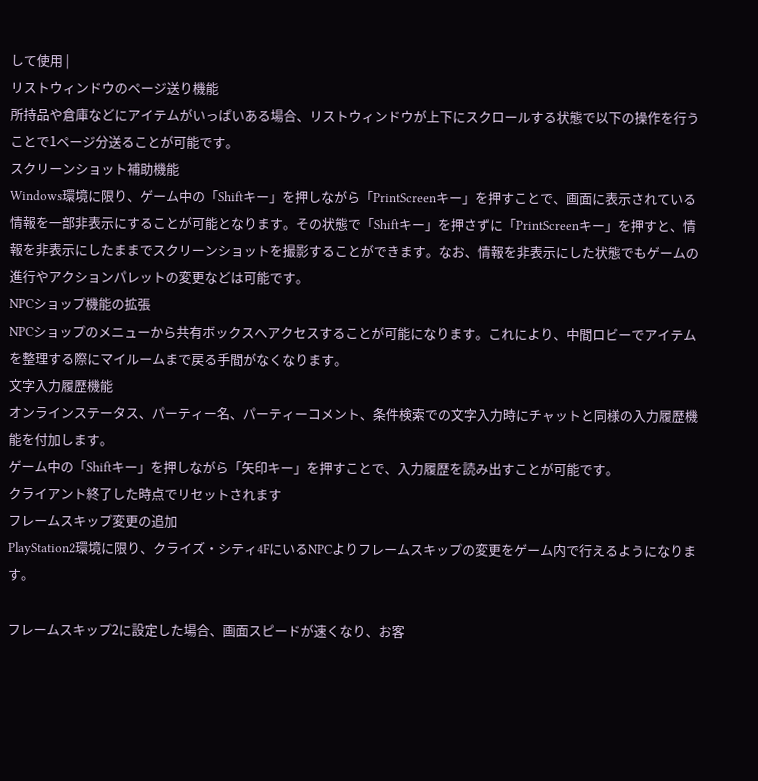して使用 |
リストウィンドウのページ送り機能
所持品や倉庫などにアイテムがいっぱいある場合、リストウィンドウが上下にスクロールする状態で以下の操作を行うことで1ページ分送ることが可能です。
スクリーンショット補助機能
Windows環境に限り、ゲーム中の「Shiftキー」を押しながら「PrintScreenキー」を押すことで、画面に表示されている情報を一部非表示にすることが可能となります。その状態で「Shiftキー」を押さずに「PrintScreenキー」を押すと、情報を非表示にしたままでスクリーンショットを撮影することができます。なお、情報を非表示にした状態でもゲームの進行やアクションパレットの変更などは可能です。
NPCショップ機能の拡張
NPCショップのメニューから共有ボックスへアクセスすることが可能になります。これにより、中間ロビーでアイテムを整理する際にマイルームまで戻る手間がなくなります。
文字入力履歴機能
オンラインステータス、パーティー名、パーティーコメント、条件検索での文字入力時にチャットと同様の入力履歴機能を付加します。
ゲーム中の「Shiftキー」を押しながら「矢印キー」を押すことで、入力履歴を読み出すことが可能です。
クライアント終了した時点でリセットされます
フレームスキップ変更の追加
PlayStation2環境に限り、クライズ・シティ4FにいるNPCよりフレームスキップの変更をゲーム内で行えるようになります。

フレームスキップ2に設定した場合、画面スピードが速くなり、お客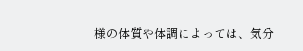様の体質や体調によっては、気分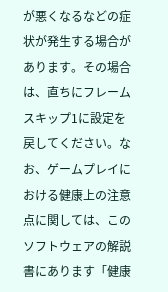が悪くなるなどの症状が発生する場合があります。その場合は、直ちにフレームスキップ1に設定を戻してください。なお、ゲームプレイにおける健康上の注意点に関しては、このソフトウェアの解説書にあります「健康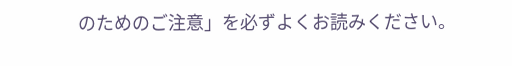のためのご注意」を必ずよくお読みください。